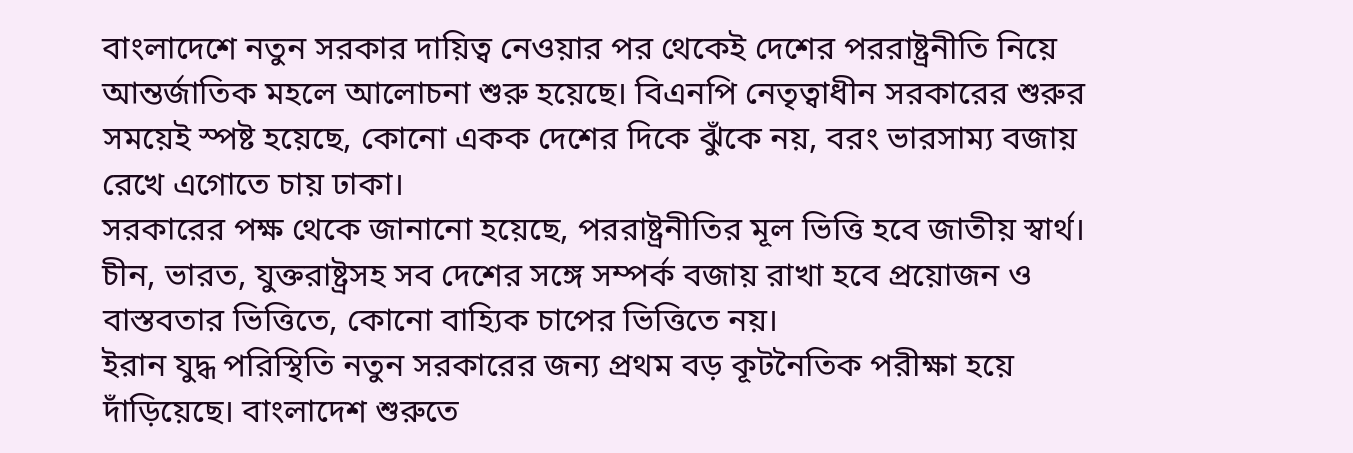বাংলাদেশে নতুন সরকার দায়িত্ব নেওয়ার পর থেকেই দেশের পররাষ্ট্রনীতি নিয়ে আন্তর্জাতিক মহলে আলোচনা শুরু হয়েছে। বিএনপি নেতৃত্বাধীন সরকারের শুরুর সময়েই স্পষ্ট হয়েছে, কোনো একক দেশের দিকে ঝুঁকে নয়, বরং ভারসাম্য বজায় রেখে এগোতে চায় ঢাকা।
সরকারের পক্ষ থেকে জানানো হয়েছে, পররাষ্ট্রনীতির মূল ভিত্তি হবে জাতীয় স্বার্থ। চীন, ভারত, যুক্তরাষ্ট্রসহ সব দেশের সঙ্গে সম্পর্ক বজায় রাখা হবে প্রয়োজন ও বাস্তবতার ভিত্তিতে, কোনো বাহ্যিক চাপের ভিত্তিতে নয়।
ইরান যুদ্ধ পরিস্থিতি নতুন সরকারের জন্য প্রথম বড় কূটনৈতিক পরীক্ষা হয়ে দাঁড়িয়েছে। বাংলাদেশ শুরুতে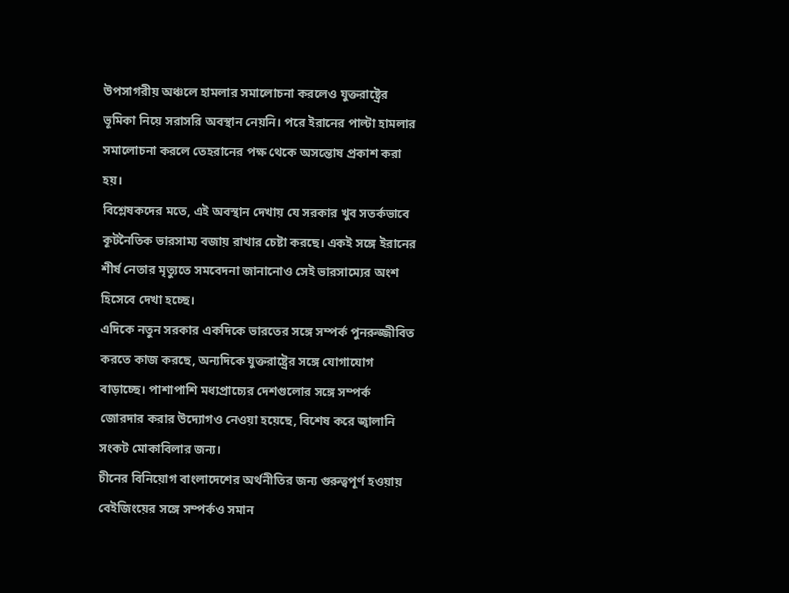উপসাগরীয় অঞ্চলে হামলার সমালোচনা করলেও যুক্তরাষ্ট্রের ভূমিকা নিয়ে সরাসরি অবস্থান নেয়নি। পরে ইরানের পাল্টা হামলার সমালোচনা করলে তেহরানের পক্ষ থেকে অসন্তোষ প্রকাশ করা হয়।
বিশ্লেষকদের মতে, এই অবস্থান দেখায় যে সরকার খুব সতর্কভাবে কূটনৈতিক ভারসাম্য বজায় রাখার চেষ্টা করছে। একই সঙ্গে ইরানের শীর্ষ নেতার মৃত্যুতে সমবেদনা জানানোও সেই ভারসাম্যের অংশ হিসেবে দেখা হচ্ছে।
এদিকে নতুন সরকার একদিকে ভারতের সঙ্গে সম্পর্ক পুনরুজ্জীবিত করতে কাজ করছে, অন্যদিকে যুক্তরাষ্ট্রের সঙ্গে যোগাযোগ বাড়াচ্ছে। পাশাপাশি মধ্যপ্রাচ্যের দেশগুলোর সঙ্গে সম্পর্ক জোরদার করার উদ্যোগও নেওয়া হয়েছে, বিশেষ করে জ্বালানি সংকট মোকাবিলার জন্য।
চীনের বিনিয়োগ বাংলাদেশের অর্থনীতির জন্য গুরুত্বপূর্ণ হওয়ায় বেইজিংয়ের সঙ্গে সম্পর্কও সমান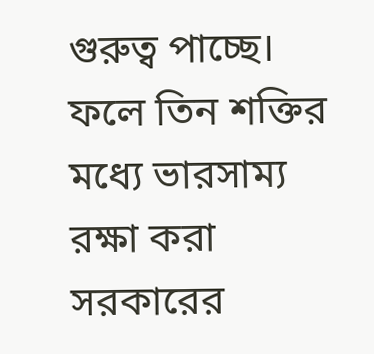গুরুত্ব পাচ্ছে। ফলে তিন শক্তির মধ্যে ভারসাম্য রক্ষা করা সরকারের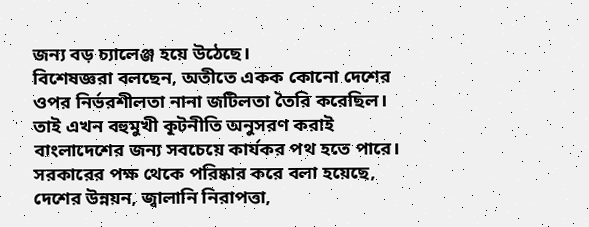জন্য বড় চ্যালেঞ্জ হয়ে উঠেছে।
বিশেষজ্ঞরা বলছেন, অতীতে একক কোনো দেশের ওপর নির্ভরশীলতা নানা জটিলতা তৈরি করেছিল। তাই এখন বহুমুখী কূটনীতি অনুসরণ করাই বাংলাদেশের জন্য সবচেয়ে কার্যকর পথ হতে পারে।
সরকারের পক্ষ থেকে পরিষ্কার করে বলা হয়েছে, দেশের উন্নয়ন, জ্বালানি নিরাপত্তা,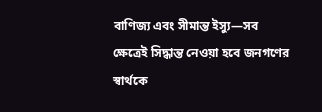বাণিজ্য এবং সীমান্ত ইস্যু—সব ক্ষেত্রেই সিদ্ধান্ত নেওয়া হবে জনগণের স্বার্থকে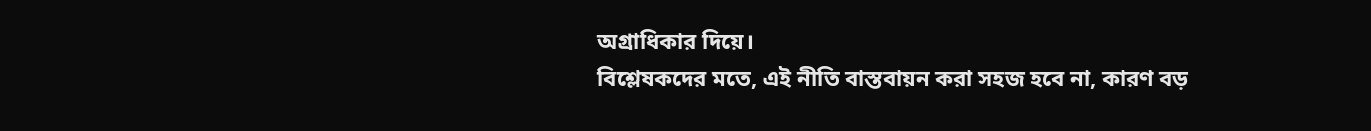অগ্রাধিকার দিয়ে।
বিশ্লেষকদের মতে, এই নীতি বাস্তবায়ন করা সহজ হবে না, কারণ বড়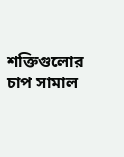শক্তিগুলোর চাপ সামাল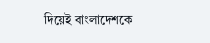দিয়েই বাংলাদেশকে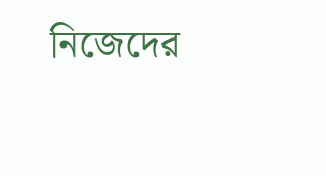নিজেদের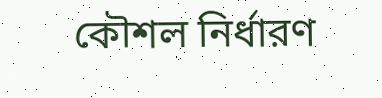কৌশল নির্ধারণ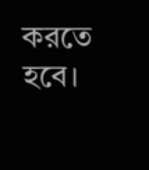করতে হবে।